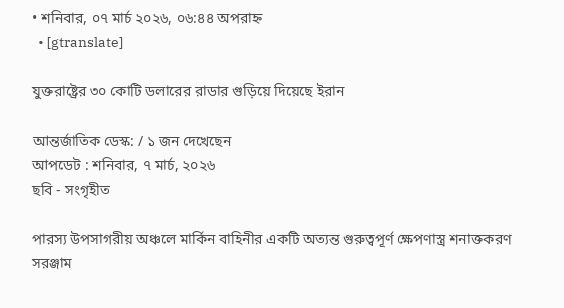• শনিবার, ০৭ মার্চ ২০২৬, ০৬:৪৪ অপরাহ্ন
  • [gtranslate]

যুক্তরাষ্ট্রের ৩০ কোটি ডলারের রাডার গুড়িয়ে দিয়েছে ইরান

আন্তর্জাতিক ডেস্ক: / ১ জন দেখেছেন
আপডেট : শনিবার, ৭ মার্চ, ২০২৬
ছবি - সংগৃহীত

পারস্য উপসাগরীয় অঞ্চলে মার্কিন বাহিনীর একটি অত্যন্ত গুরুত্বপূর্ণ ক্ষেপণাস্ত্র শনাক্তকরণ সরঞ্জাম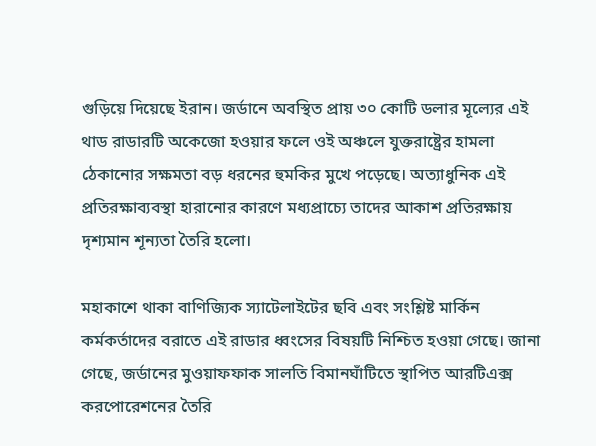গুড়িয়ে দিয়েছে ইরান। জর্ডানে অবস্থিত প্রায় ৩০ কোটি ডলার মূল্যের এই থাড রাডারটি অকেজো হওয়ার ফলে ওই অঞ্চলে যুক্তরাষ্ট্রের হামলা ঠেকানোর সক্ষমতা বড় ধরনের হুমকির মুখে পড়েছে। অত্যাধুনিক এই প্রতিরক্ষাব্যবস্থা হারানোর কারণে মধ্যপ্রাচ্যে তাদের আকাশ প্রতিরক্ষায় দৃশ্যমান শূন্যতা তৈরি হলো।

মহাকাশে থাকা বাণিজ্যিক স্যাটেলাইটের ছবি এবং সংশ্লিষ্ট মার্কিন কর্মকর্তাদের বরাতে এই রাডার ধ্বংসের বিষয়টি নিশ্চিত হওয়া গেছে। জানা গেছে, জর্ডানের মুওয়াফফাক সালতি বিমানঘাঁটিতে স্থাপিত আরটিএক্স করপোরেশনের তৈরি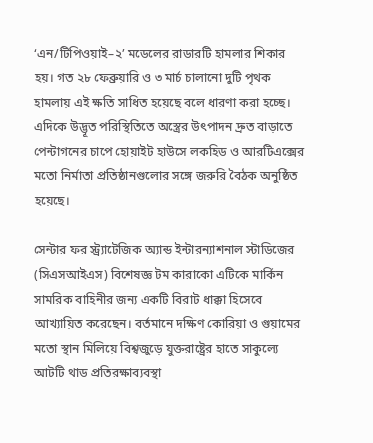‘এন/টিপিওয়াই–২’ মডেলের রাডারটি হামলার শিকার হয়। গত ২৮ ফেব্রুয়ারি ও ৩ মার্চ চালানো দুটি পৃথক হামলায় এই ক্ষতি সাধিত হয়েছে বলে ধারণা করা হচ্ছে। এদিকে উদ্ভূত পরিস্থিতিতে অস্ত্রের উৎপাদন দ্রুত বাড়াতে পেন্টাগনের চাপে হোয়াইট হাউসে লকহিড ও আরটিএক্সের মতো নির্মাতা প্রতিষ্ঠানগুলোর সঙ্গে জরুরি বৈঠক অনুষ্ঠিত হয়েছে।

সেন্টার ফর স্ট্র্যাটেজিক অ্যান্ড ইন্টারন্যাশনাল স্টাডিজের (সিএসআইএস) বিশেষজ্ঞ টম কারাকো এটিকে মার্কিন সামরিক বাহিনীর জন্য একটি বিরাট ধাক্কা হিসেবে আখ্যায়িত করেছেন। বর্তমানে দক্ষিণ কোরিয়া ও গুয়ামের মতো স্থান মিলিয়ে বিশ্বজুড়ে যুক্তরাষ্ট্রের হাতে সাকুল্যে আটটি থাড প্রতিরক্ষাব্যবস্থা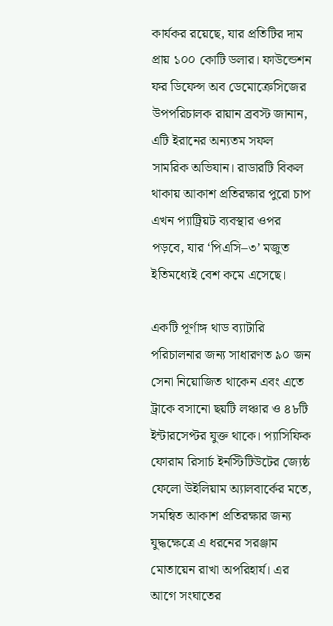কার্যকর রয়েছে, যার প্রতিটির দাম প্রায় ১০০ কোটি ডলার। ফাউন্ডেশন ফর ডিফেন্স অব ডেমোক্রেসিজের উপপরিচালক রায়ান ব্রবস্ট জানান, এটি ইরানের অন্যতম সফল সামরিক অভিযান। রাডারটি বিকল থাকায় আকাশ প্রতিরক্ষার পুরো চাপ এখন প্যাট্রিয়ট ব্যবস্থার ওপর পড়বে, যার ‘পিএসি–৩’ মজুত ইতিমধ্যেই বেশ কমে এসেছে।

একটি পূর্ণাঙ্গ থাড ব্যাটারি পরিচালনার জন্য সাধারণত ৯০ জন সেনা নিয়োজিত থাকেন এবং এতে ট্রাকে বসানো ছয়টি লঞ্চার ও ৪৮টি ইন্টারসেপ্টর যুক্ত থাকে। প্যাসিফিক ফোরাম রিসার্চ ইনস্টিটিউটের জ্যেষ্ঠ ফেলো উইলিয়াম অ্যালবার্কের মতে, সমন্বিত আকাশ প্রতিরক্ষার জন্য যুদ্ধক্ষেত্রে এ ধরনের সরঞ্জাম মোতায়েন রাখা অপরিহার্য। এর আগে সংঘাতের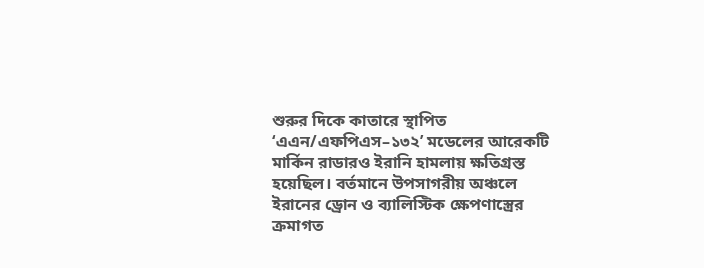শুরুর দিকে কাতারে স্থাপিত ‘এএন/এফপিএস–১৩২’ মডেলের আরেকটি মার্কিন রাডারও ইরানি হামলায় ক্ষতিগ্রস্ত হয়েছিল। বর্তমানে উপসাগরীয় অঞ্চলে ইরানের ড্রোন ও ব্যালিস্টিক ক্ষেপণাস্ত্রের ক্রমাগত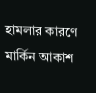হামলার কারণে মার্কিন আকাশ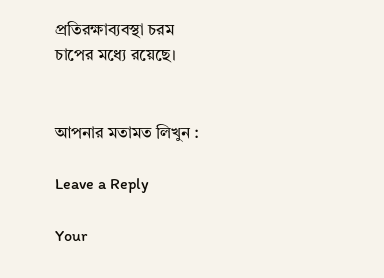প্রতিরক্ষাব্যবস্থা চরম চাপের মধ্যে রয়েছে।


আপনার মতামত লিখুন :

Leave a Reply

Your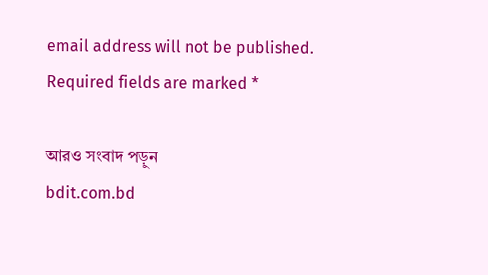email address will not be published. Required fields are marked *

আরও সংবাদ পড়ুন
bdit.com.bd